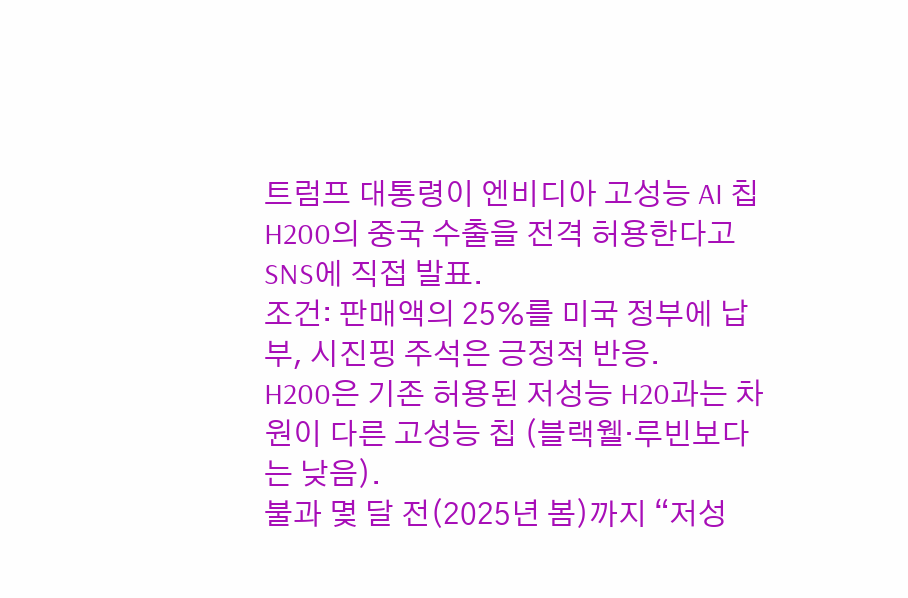트럼프 대통령이 엔비디아 고성능 AI 칩 H200의 중국 수출을 전격 허용한다고 SNS에 직접 발표.
조건: 판매액의 25%를 미국 정부에 납부, 시진핑 주석은 긍정적 반응.
H200은 기존 허용된 저성능 H20과는 차원이 다른 고성능 칩 (블랙웰·루빈보다는 낮음).
불과 몇 달 전(2025년 봄)까지 “저성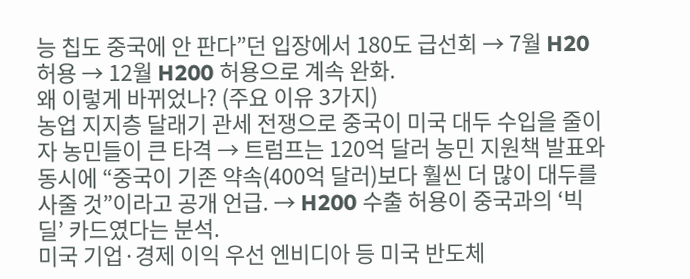능 칩도 중국에 안 판다”던 입장에서 180도 급선회 → 7월 H20 허용 → 12월 H200 허용으로 계속 완화.
왜 이렇게 바뀌었나? (주요 이유 3가지)
농업 지지층 달래기 관세 전쟁으로 중국이 미국 대두 수입을 줄이자 농민들이 큰 타격 → 트럼프는 120억 달러 농민 지원책 발표와 동시에 “중국이 기존 약속(400억 달러)보다 훨씬 더 많이 대두를 사줄 것”이라고 공개 언급. → H200 수출 허용이 중국과의 ‘빅딜’ 카드였다는 분석.
미국 기업·경제 이익 우선 엔비디아 등 미국 반도체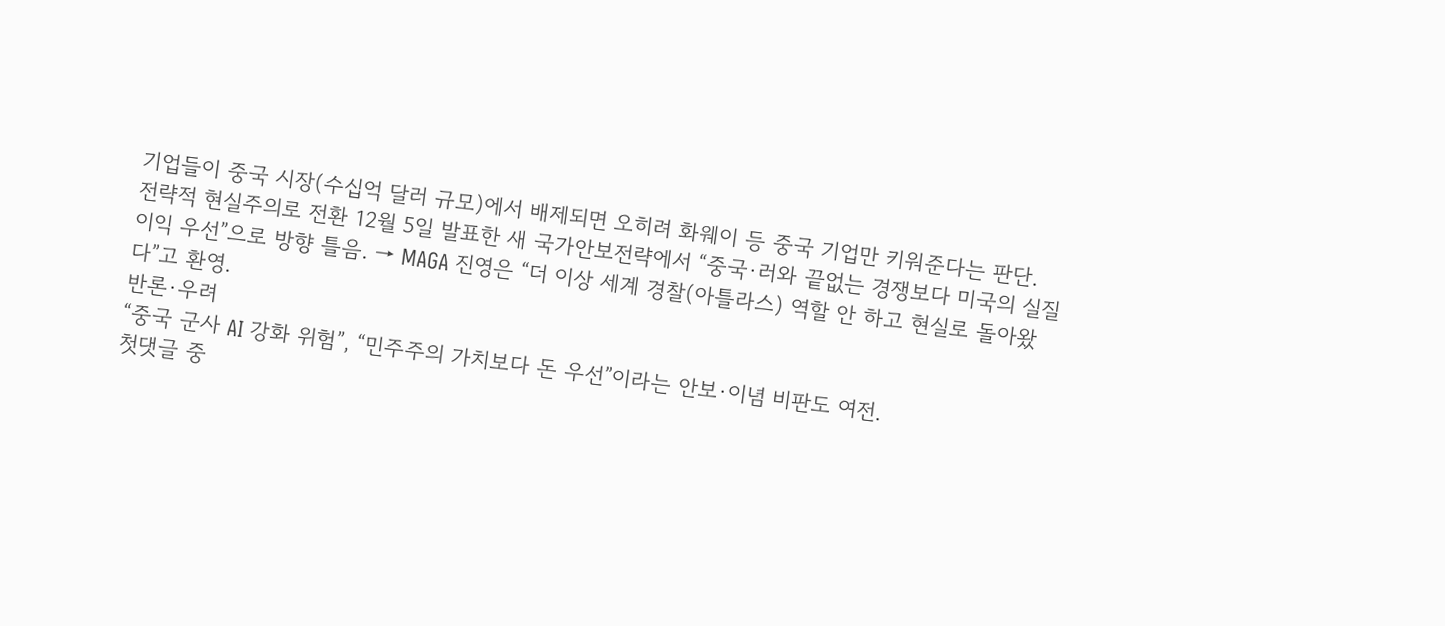기업들이 중국 시장(수십억 달러 규모)에서 배제되면 오히려 화웨이 등 중국 기업만 키워준다는 판단.
전략적 현실주의로 전환 12월 5일 발표한 새 국가안보전략에서 “중국·러와 끝없는 경쟁보다 미국의 실질 이익 우선”으로 방향 틀음. → MAGA 진영은 “더 이상 세계 경찰(아틀라스) 역할 안 하고 현실로 돌아왔다”고 환영.
반론·우려
“중국 군사 AI 강화 위험”, “민주주의 가치보다 돈 우선”이라는 안보·이념 비판도 여전.
첫댓글 중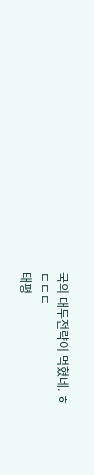국의 대두전략이 먹혔네. ㅎ
ㄷㄷㄷ
태평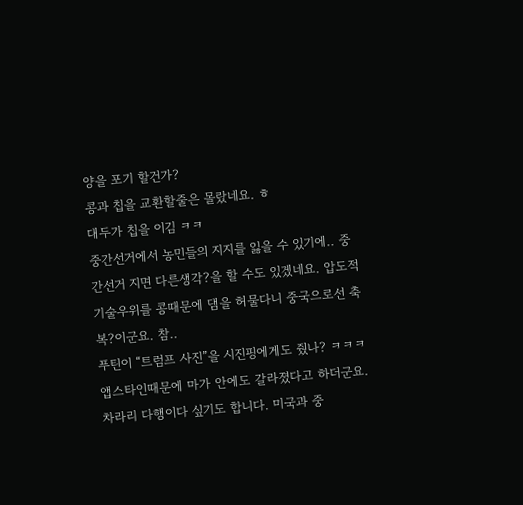양을 포기 할건가?
콩과 칩을 교환할줄은 몰랐네요. ㅎ
대두가 칩을 이김 ㅋㅋ
중간선거에서 농민들의 지지를 잃을 수 있기에.. 중간선거 지면 다른생각?을 할 수도 있겠네요. 압도적 기술우위를 콩때문에 댐을 허물다니 중국으로선 축복?이군요. 참..
푸틴이 “트럼프 사진”을 시진핑에게도 줬나? ㅋㅋㅋ
앱스타인때문에 마가 안에도 갈라졌다고 하더군요.
차라리 다행이다 싶기도 합니다. 미국과 중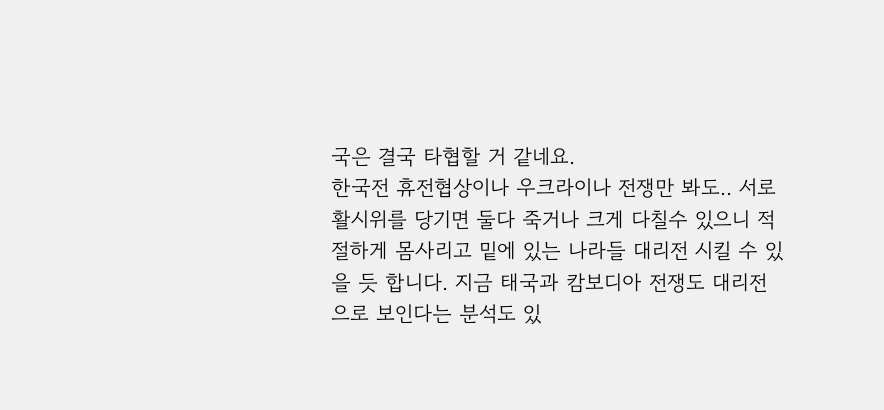국은 결국 타협할 거 같네요.
한국전 휴전협상이나 우크라이나 전쟁만 봐도.. 서로 활시위를 당기면 둘다 죽거나 크게 다칠수 있으니 적절하게 몸사리고 밑에 있는 나라들 대리전 시킬 수 있을 듯 합니다. 지금 태국과 캄보디아 전쟁도 대리전으로 보인다는 분석도 있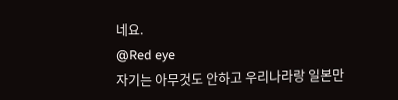네요.
@Red eye
자기는 아무것도 안하고 우리나라랑 일본만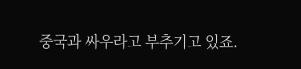중국과 싸우라고 부추기고 있죠.